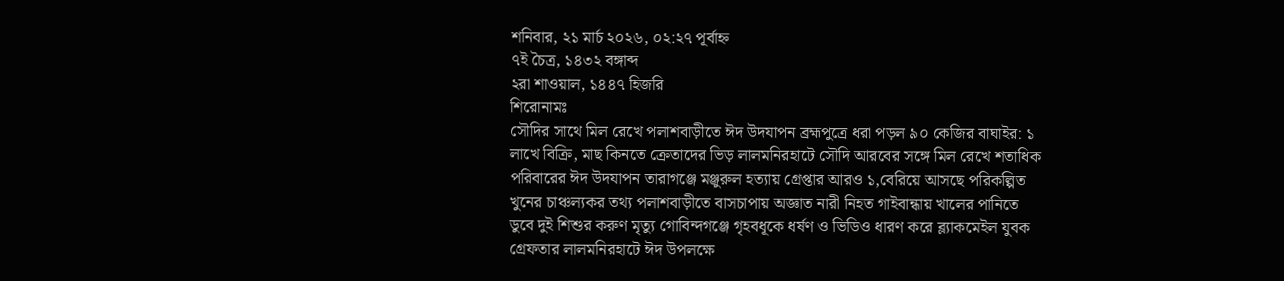শনিবার, ২১ মার্চ ২০২৬, ০২:২৭ পূর্বাহ্ন
৭ই চৈত্র, ১৪৩২ বঙ্গাব্দ
২রা শাওয়াল, ১৪৪৭ হিজরি
শিরোনামঃ
সৌদির সাথে মিল রেখে পলাশবাড়ীতে ঈদ উদযাপন ব্রহ্মপুত্রে ধরা পড়ল ৯০ কেজির বাঘাইর: ১ লাখে বিক্রি, মাছ কিনতে ক্রেতাদের ভিড় লালমনিরহাটে সৌদি আরবের সঙ্গে মিল রেখে শতাধিক পরিবারের ঈদ উদযাপন তারাগঞ্জে মঞ্জুরুল হত্যায় গ্রেপ্তার আরও ১,বেরিয়ে আসছে পরিকল্পিত খুনের চাঞ্চল্যকর তথ্য পলাশবাড়ীতে বাসচাপায় অজ্ঞাত নারী নিহত গাইবান্ধায় খালের পানিতে ডুবে দুই শিশুর করুণ মৃত্যু গোবিন্দগঞ্জে গৃহবধূকে ধর্ষণ ও ভিডিও ধারণ করে ব্ল্যাকমেইল যুবক গ্রেফতার লালমনিরহাটে ঈদ উপলক্ষে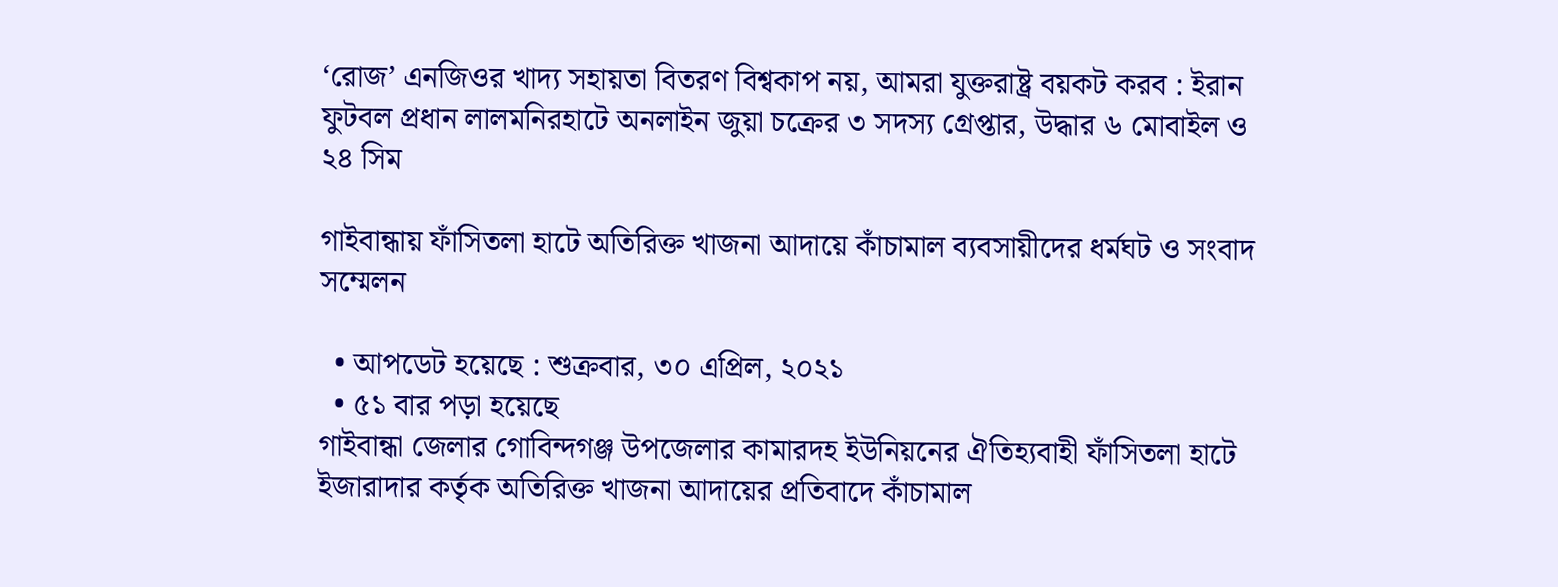‘রোজ’ এনজিওর খাদ্য সহায়তা বিতরণ বিশ্বকাপ নয়, আমরা যুক্তরাষ্ট্র বয়কট করব : ইরান ফুটবল প্রধান লালমনিরহাটে অনলাইন জুয়া চক্রের ৩ সদস্য গ্রেপ্তার, উদ্ধার ৬ মোবাইল ও ২৪ সিম

গাইবান্ধায় ফাঁসিতলা হাটে অতিরিক্ত খাজনা আদায়ে কাঁচামাল ব্যবসায়ীদের ধর্মঘট ও সংবাদ সম্মেলন

  • আপডেট হয়েছে : শুক্রবার, ৩০ এপ্রিল, ২০২১
  • ৫১ বার পড়া হয়েছে
গাইবান্ধা জেলার গোবিন্দগঞ্জ উপজেলার কামারদহ ইউনিয়নের ঐতিহ্যবাহী ফাঁসিতলা হাটে ইজারাদার কর্তৃক অতিরিক্ত খাজনা আদায়ের প্রতিবাদে কাঁচামাল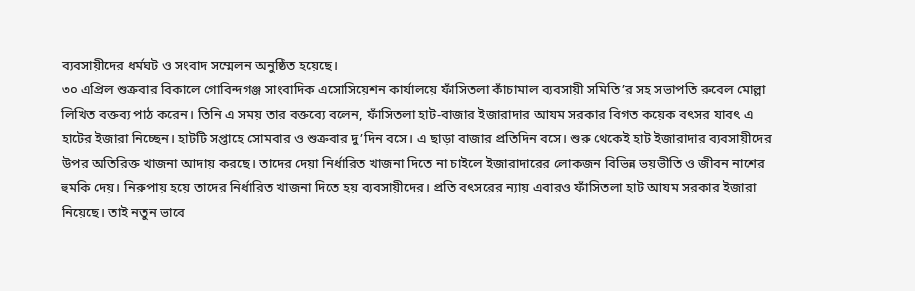ব্যবসায়ীদের ধর্মঘট ও সংবাদ সম্মেলন অনুষ্ঠিত হয়েছে।
৩০ এপ্রিল শুক্রবার বিকালে গোবিন্দগঞ্জ সাংবাদিক এসোসিয়েশন কার্যালয়ে ফাঁসিতলা কাঁচামাল ব্যবসায়ী সমিতি’র সহ সভাপতি রুবেল মোল্লা লিখিত বক্তব্য পাঠ করেন। তিনি এ সময় তার বক্তব্যে বলেন, ফাঁসিতলা হাট-বাজার ইজারাদার আযম সরকার বিগত কয়েক বৎসর যাবৎ এ হাটের ইজারা নিচ্ছেন। হাটটি সপ্তাহে সোমবার ও শুক্রবার দু’দিন বসে। এ ছাড়া বাজার প্রতিদিন বসে। শুরু থেকেই হাট ইজারাদার ব্যবসায়ীদের উপর অতিরিক্ত খাজনা আদায় করছে। তাদের দেয়া নির্ধারিত খাজনা দিতে না চাইলে ইজারাদারের লোকজন বিভিন্ন ভয়ভীতি ও জীবন নাশের হুমকি দেয়। নিরুপায় হয়ে তাদের নির্ধারিত খাজনা দিতে হয় ব্যবসায়ীদের। প্রতি বৎসরের ন্যায় এবারও ফাঁসিতলা হাট আযম সরকার ইজারা নিয়েছে। তাই নতুন ভাবে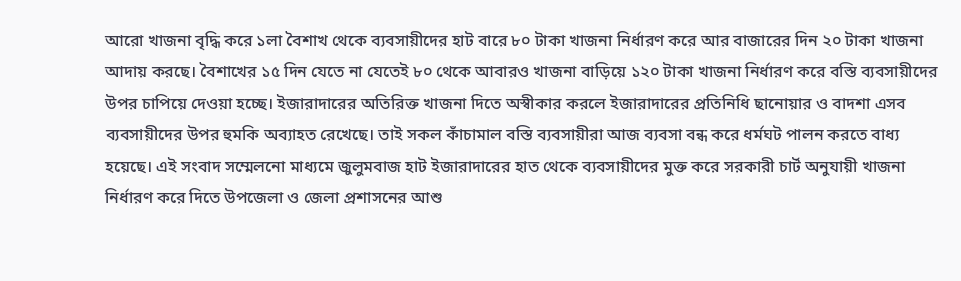আরো খাজনা বৃদ্ধি করে ১লা বৈশাখ থেকে ব্যবসায়ীদের হাট বারে ৮০ টাকা খাজনা নির্ধারণ করে আর বাজারের দিন ২০ টাকা খাজনা আদায় করছে। বৈশাখের ১৫ দিন যেতে না যেতেই ৮০ থেকে আবারও খাজনা বাড়িয়ে ১২০ টাকা খাজনা নির্ধারণ করে বস্তি ব্যবসায়ীদের উপর চাপিয়ে দেওয়া হচ্ছে। ইজারাদারের অতিরিক্ত খাজনা দিতে অস্বীকার করলে ইজারাদারের প্রতিনিধি ছানোয়ার ও বাদশা এসব ব্যবসায়ীদের উপর হুমকি অব্যাহত রেখেছে। তাই সকল কাঁচামাল বস্তি ব্যবসায়ীরা আজ ব্যবসা বন্ধ করে ধর্মঘট পালন করতে বাধ্য হয়েছে। এই সংবাদ সম্মেলনো মাধ্যমে জুলুমবাজ হাট ইজারাদারের হাত থেকে ব্যবসায়ীদের মুক্ত করে সরকারী চার্ট অনুযায়ী খাজনা নির্ধারণ করে দিতে উপজেলা ও জেলা প্রশাসনের আশু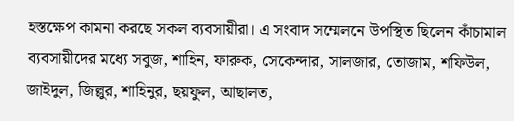হস্তক্ষেপ কামনা করছে সকল ব্যবসায়ীরা। এ সংবাদ সম্মেলনে উপস্থিত ছিলেন কাঁচামাল ব্যবসায়ীদের মধ্যে সবুজ, শাহিন, ফারুক, সেকেন্দার, সালজার, তোজাম, শফিউল, জাইদুল, জিল্লুর, শাহিনুর, ছয়ফুল, আছালত,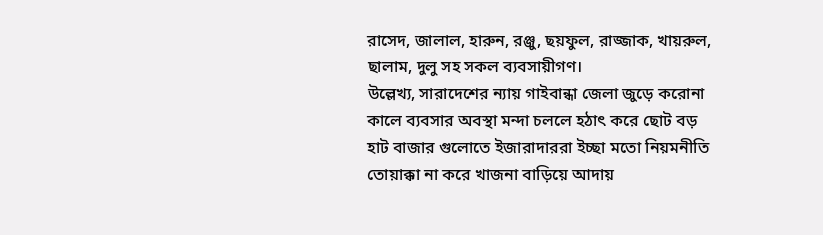রাসেদ, জালাল, হারুন, রঞ্জু, ছয়ফুল, রাজ্জাক, খায়রুল, ছালাম, দুলু সহ সকল ব্যবসায়ীগণ।
উল্লেখ্য, সারাদেশের ন্যায় গাইবান্ধা জেলা জুড়ে করোনা কালে ব্যবসার অবস্থা মন্দা চললে হঠাৎ করে ছোট বড় হাট বাজার গুলোতে ইজারাদাররা ইচ্ছা মতো নিয়মনীতি তোয়াক্কা না করে খাজনা বাড়িয়ে আদায়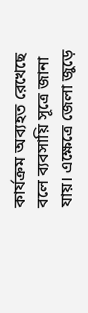কার্যক্রম অব্যহত রেখেছে বলে ব্যবসায়ি সূত্রে জানা যায়। এক্ষেত্রে জেলা জুড়ে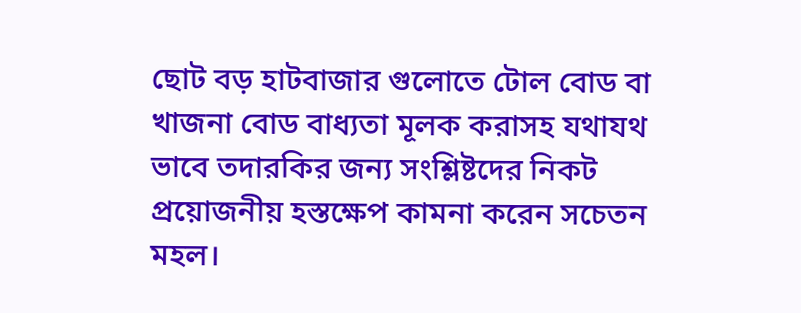ছোট বড় হাটবাজার গুলোতে টোল বোড বা খাজনা বোড বাধ্যতা মূলক করাসহ যথাযথ ভাবে তদারকির জন্য সংশ্লিষ্টদের নিকট প্রয়োজনীয় হস্তক্ষেপ কামনা করেন সচেতন মহল।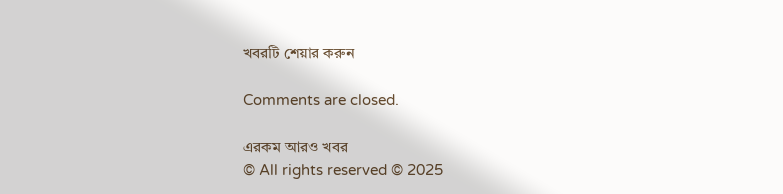খবরটি শেয়ার করুন

Comments are closed.

এরকম আরও খবর
© All rights reserved © 2025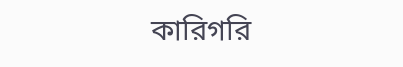কারিগরি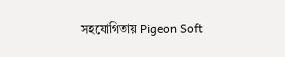সহযোগিতায় Pigeon Soft